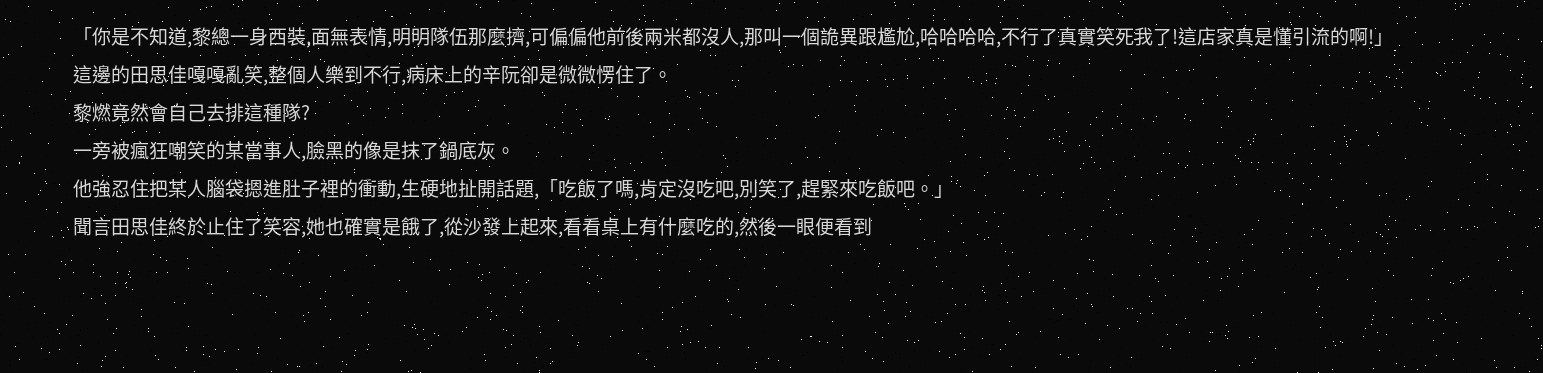「你是不知道,黎總一身西裝,面無表情,明明隊伍那麼擠,可偏偏他前後兩米都沒人,那叫一個詭異跟尷尬,哈哈哈哈,不行了真實笑死我了!這店家真是懂引流的啊!」
這邊的田思佳嘎嘎亂笑,整個人樂到不行,病床上的辛阮卻是微微愣住了。
黎燃竟然會自己去排這種隊?
一旁被瘋狂嘲笑的某當事人,臉黑的像是抹了鍋底灰。
他強忍住把某人腦袋摁進肚子裡的衝動,生硬地扯開話題,「吃飯了嗎,肯定沒吃吧,別笑了,趕緊來吃飯吧。」
聞言田思佳終於止住了笑容,她也確實是餓了,從沙發上起來,看看桌上有什麼吃的,然後一眼便看到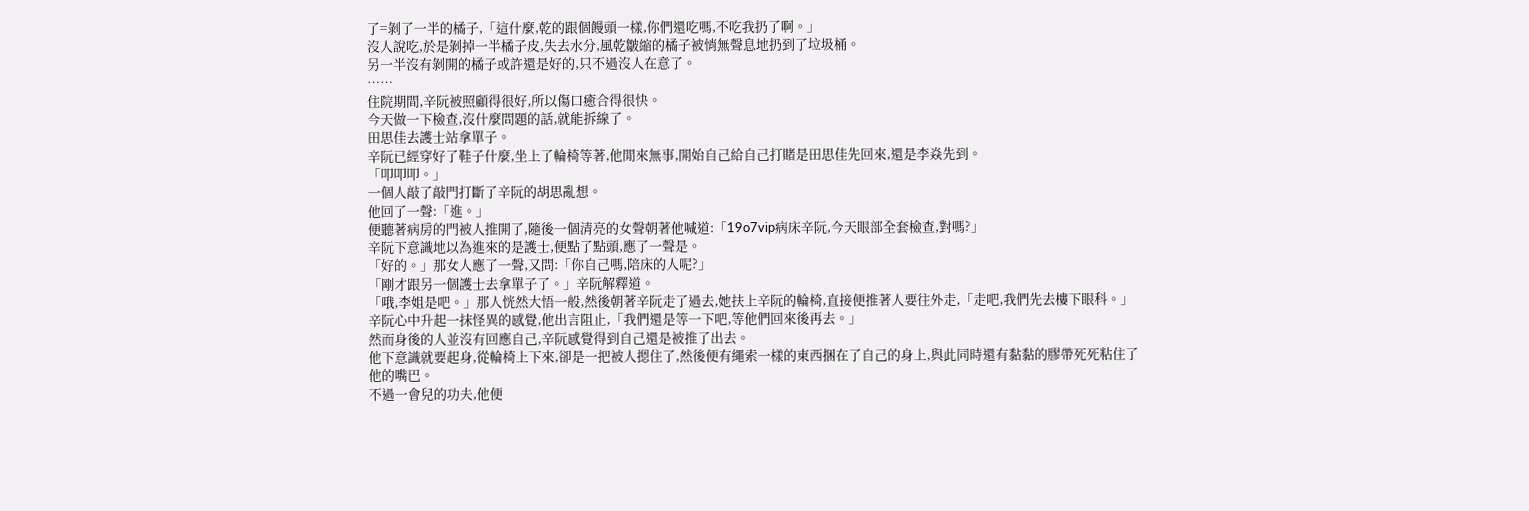了=剝了一半的橘子,「這什麼,乾的跟個饅頭一樣,你們還吃嗎,不吃我扔了啊。」
沒人說吃,於是剝掉一半橘子皮,失去水分,風乾皺縮的橘子被悄無聲息地扔到了垃圾桶。
另一半沒有剝開的橘子或許還是好的,只不過沒人在意了。
……
住院期間,辛阮被照顧得很好,所以傷口癒合得很快。
今天做一下檢查,沒什麼問題的話,就能拆線了。
田思佳去護士站拿單子。
辛阮已經穿好了鞋子什麼,坐上了輪椅等著,他閒來無事,開始自己給自己打賭是田思佳先回來,還是李焱先到。
「叩叩叩。」
一個人敲了敲門打斷了辛阮的胡思亂想。
他回了一聲:「進。」
便聽著病房的門被人推開了,隨後一個清亮的女聲朝著他喊道:「19o7vip病床辛阮,今天眼部全套檢查,對嗎?」
辛阮下意識地以為進來的是護士,便點了點頭,應了一聲是。
「好的。」那女人應了一聲,又問:「你自己嗎,陪床的人呢?」
「剛才跟另一個護士去拿單子了。」辛阮解釋道。
「哦,李姐是吧。」那人恍然大悟一般,然後朝著辛阮走了過去,她扶上辛阮的輪椅,直接便推著人要往外走,「走吧,我們先去樓下眼科。」
辛阮心中升起一抹怪異的感覺,他出言阻止,「我們還是等一下吧,等他們回來後再去。」
然而身後的人並沒有回應自己,辛阮感覺得到自己還是被推了出去。
他下意識就要起身,從輪椅上下來,卻是一把被人摁住了,然後便有繩索一樣的東西捆在了自己的身上,與此同時還有黏黏的膠帶死死粘住了他的嘴巴。
不過一會兒的功夫,他便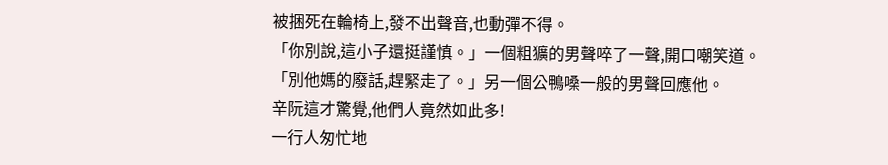被捆死在輪椅上,發不出聲音,也動彈不得。
「你別說,這小子還挺謹慎。」一個粗獷的男聲啐了一聲,開口嘲笑道。
「別他媽的廢話,趕緊走了。」另一個公鴨嗓一般的男聲回應他。
辛阮這才驚覺,他們人竟然如此多!
一行人匆忙地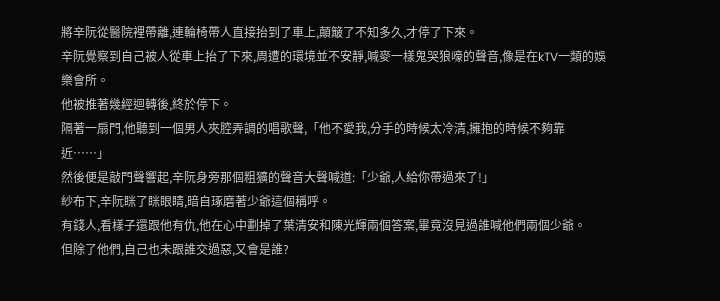將辛阮從醫院裡帶離,連輪椅帶人直接抬到了車上,顛簸了不知多久,才停了下來。
辛阮覺察到自己被人從車上抬了下來,周遭的環境並不安靜,喊麥一樣鬼哭狼嚎的聲音,像是在kTV一類的娛樂會所。
他被推著幾經迴轉後,終於停下。
隔著一扇門,他聽到一個男人夾腔弄調的唱歌聲,「他不愛我,分手的時候太冷清,擁抱的時候不夠靠近……」
然後便是敲門聲響起,辛阮身旁那個粗獷的聲音大聲喊道:「少爺,人給你帶過來了!」
紗布下,辛阮眯了眯眼睛,暗自琢磨著少爺這個稱呼。
有錢人,看樣子還跟他有仇,他在心中劃掉了葉清安和陳光輝兩個答案,畢竟沒見過誰喊他們兩個少爺。
但除了他們,自己也未跟誰交過惡,又會是誰?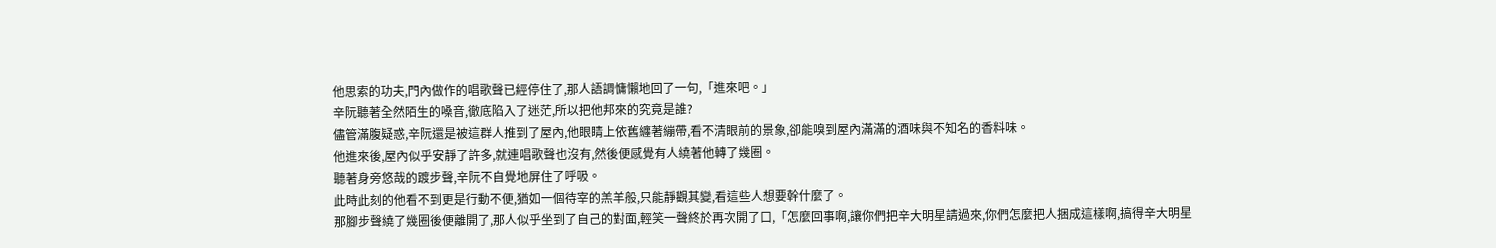他思索的功夫,門內做作的唱歌聲已經停住了,那人語調慵懶地回了一句,「進來吧。」
辛阮聽著全然陌生的嗓音,徹底陷入了迷茫,所以把他邦來的究竟是誰?
儘管滿腹疑惑,辛阮還是被這群人推到了屋內,他眼睛上依舊纏著繃帶,看不清眼前的景象,卻能嗅到屋內滿滿的酒味與不知名的香料味。
他進來後,屋內似乎安靜了許多,就連唱歌聲也沒有,然後便感覺有人繞著他轉了幾圈。
聽著身旁悠哉的踱步聲,辛阮不自覺地屏住了呼吸。
此時此刻的他看不到更是行動不便,猶如一個待宰的羔羊般,只能靜觀其變,看這些人想要幹什麼了。
那腳步聲繞了幾圈後便離開了,那人似乎坐到了自己的對面,輕笑一聲終於再次開了口,「怎麼回事啊,讓你們把辛大明星請過來,你們怎麼把人捆成這樣啊,搞得辛大明星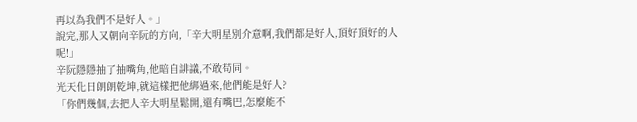再以為我們不是好人。」
說完,那人又朝向辛阮的方向,「辛大明星別介意啊,我們都是好人,頂好頂好的人呢!」
辛阮隱隱抽了抽嘴角,他暗自誹議,不敢苟同。
光天化日朗朗乾坤,就這樣把他綁過來,他們能是好人?
「你們幾個,去把人辛大明星鬆開,還有嘴巴,怎麼能不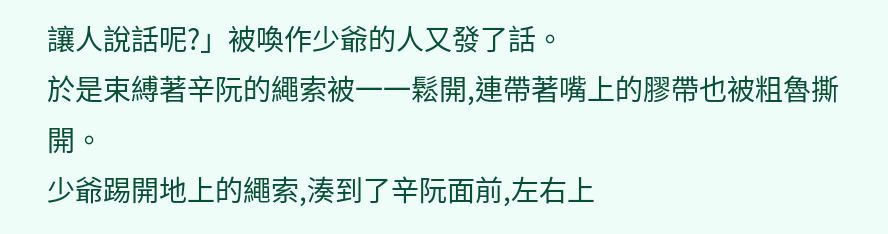讓人說話呢?」被喚作少爺的人又發了話。
於是束縛著辛阮的繩索被一一鬆開,連帶著嘴上的膠帶也被粗魯撕開。
少爺踢開地上的繩索,湊到了辛阮面前,左右上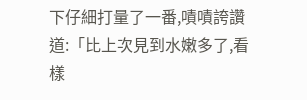下仔細打量了一番,嘖嘖誇讚道:「比上次見到水嫩多了,看樣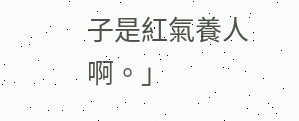子是紅氣養人啊。」